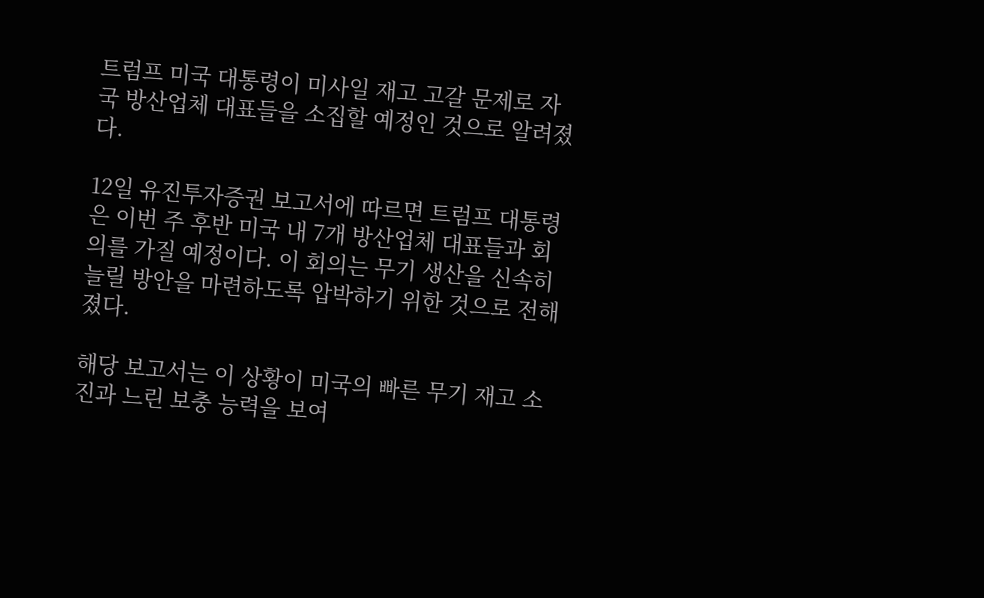트럼프 미국 대통령이 미사일 재고 고갈 문제로 자국 방산업체 대표들을 소집할 예정인 것으로 알려졌다.

12일 유진투자증권 보고서에 따르면 트럼프 대통령은 이번 주 후반 미국 내 7개 방산업체 대표들과 회의를 가질 예정이다. 이 회의는 무기 생산을 신속히 늘릴 방안을 마련하도록 압박하기 위한 것으로 전해졌다.

해당 보고서는 이 상황이 미국의 빠른 무기 재고 소진과 느린 보충 능력을 보여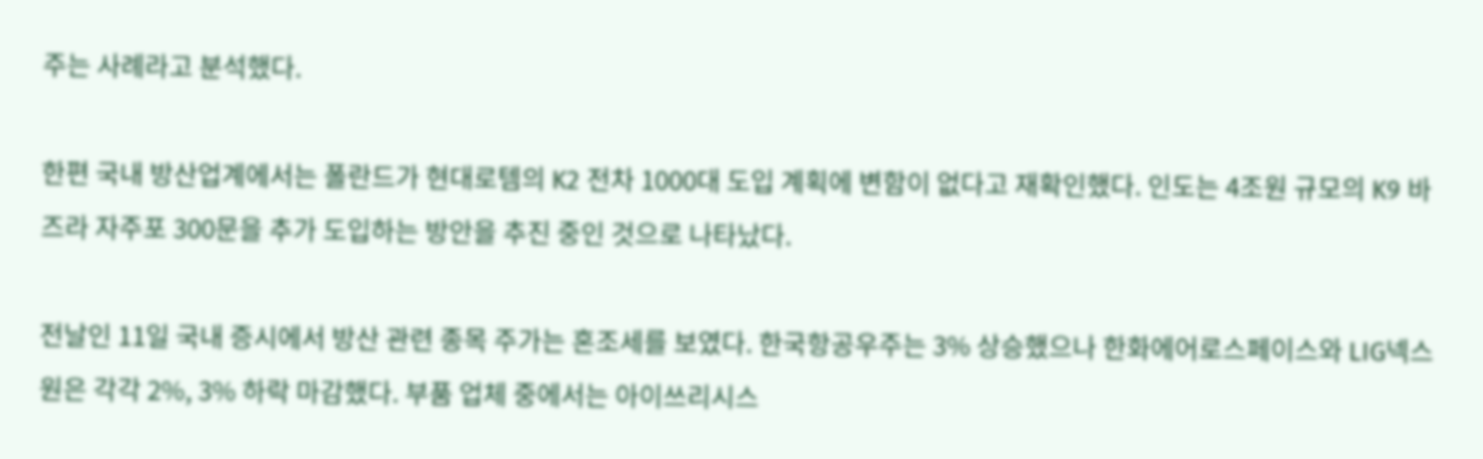주는 사례라고 분석했다.

한편 국내 방산업계에서는 폴란드가 현대로템의 K2 전차 1000대 도입 계획에 변함이 없다고 재확인했다. 인도는 4조원 규모의 K9 바즈라 자주포 300문을 추가 도입하는 방안을 추진 중인 것으로 나타났다.

전날인 11일 국내 증시에서 방산 관련 종목 주가는 혼조세를 보였다. 한국항공우주는 3% 상승했으나 한화에어로스페이스와 LIG넥스원은 각각 2%, 3% 하락 마감했다. 부품 업체 중에서는 아이쓰리시스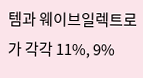템과 웨이브일렉트로가 각각 11%, 9%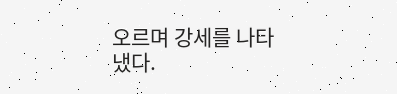오르며 강세를 나타냈다.